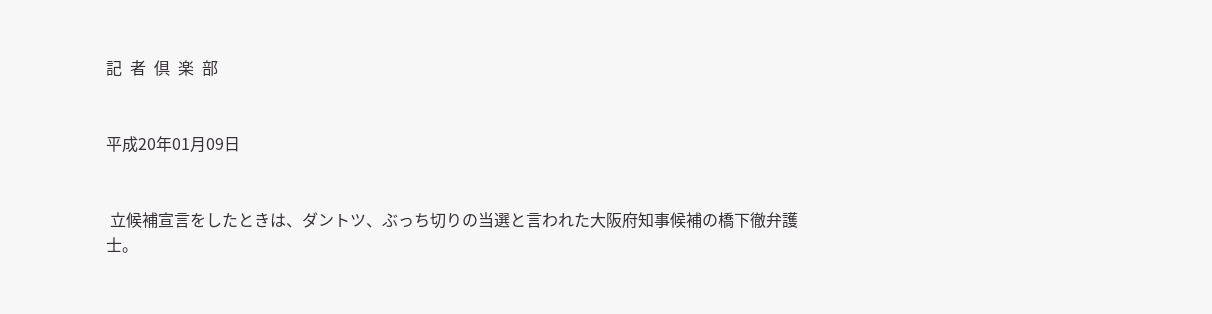記  者  倶  楽  部


平成20年01月09日


 立候補宣言をしたときは、ダントツ、ぶっち切りの当選と言われた大阪府知事候補の橋下徹弁護士。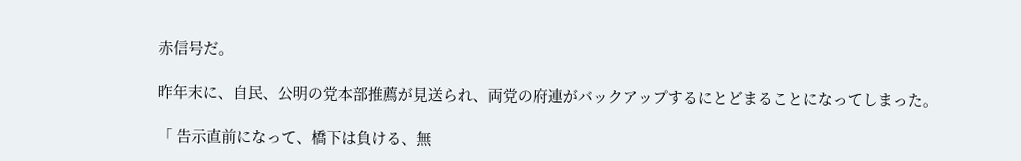赤信号だ。

昨年末に、自民、公明の党本部推薦が見送られ、両党の府連がバックアップするにとどまることになってしまった。

「 告示直前になって、橋下は負ける、無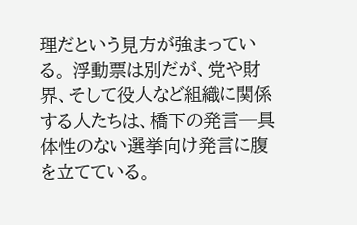理だという見方が強まっている。 浮動票は別だが、党や財界、そして役人など組織に関係する人たちは、橋下の発言─具体性のない選挙向け発言に腹を立てている。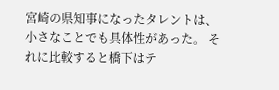宮崎の県知事になったタレントは、小さなことでも具体性があった。 それに比較すると橋下はテ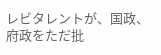レビタレントが、国政、府政をただ批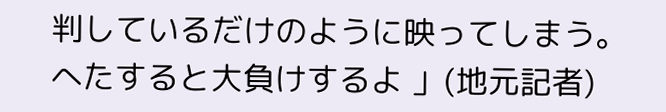判しているだけのように映ってしまう。 へたすると大負けするよ 」(地元記者)